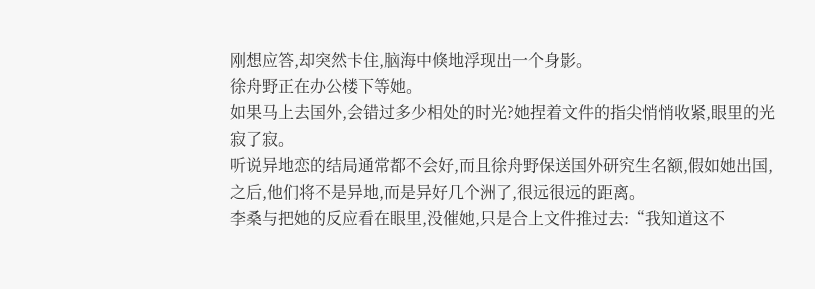刚想应答,却突然卡住,脑海中倏地浮现出一个身影。
徐舟野正在办公楼下等她。
如果马上去国外,会错过多少相处的时光?她捏着文件的指尖悄悄收紧,眼里的光寂了寂。
听说异地恋的结局通常都不会好,而且徐舟野保送国外研究生名额,假如她出国,之后,他们将不是异地,而是异好几个洲了,很远很远的距离。
李桑与把她的反应看在眼里,没催她,只是合上文件推过去:“我知道这不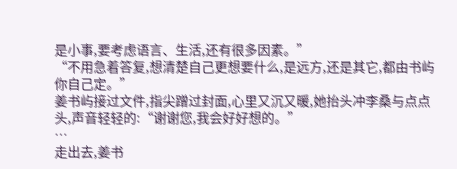是小事,要考虑语言、生活,还有很多因素。”
“不用急着答复,想清楚自己更想要什么,是远方,还是其它,都由书屿你自己定。”
姜书屿接过文件,指尖蹭过封面,心里又沉又暖,她抬头冲李桑与点点头,声音轻轻的:“谢谢您,我会好好想的。”
…
走出去,姜书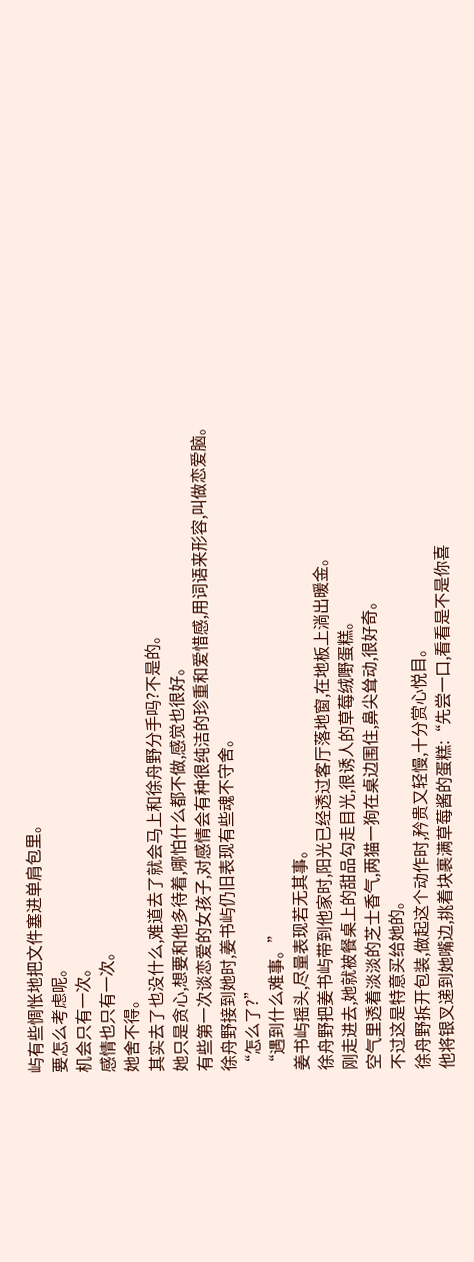屿有些惆怅地把文件塞进单肩包里。
要怎么考虑呢。
机会只有一次。
感情也只有一次。
她舍不得。
其实去了也没什么,难道去了就会马上和徐舟野分手吗?不是的。
她只是贪心,想要和他多待着,哪怕什么都不做,感觉也很好。
有些第一次谈恋爱的女孩子,对感情会有种很纯洁的珍重和爱惜感,用词语来形容,叫做恋爱脑。
徐舟野接到她时,姜书屿仍旧表现有些魂不守舍。
“怎么了?”
“遇到什么难事。”
姜书屿摇头,尽量表现若无其事。
徐舟野把姜书屿带到他家时,阳光已经透过客厅落地窗,在地板上淌出暖金。
刚走进去,她就被餐桌上的甜品勾走目光,很诱人的草莓绒嘢蛋糕。
空气里透着淡淡的芝士香气,两猫一狗在桌边围住,鼻尖耸动,很好奇。
不过这是特意买给她的。
徐舟野拆开包装,做起这个动作时,矜贵又轻慢,十分赏心悦目。
他将银叉递到她嘴边,挑着块裹满草莓酱的蛋糕:“先尝一口,看看是不是你喜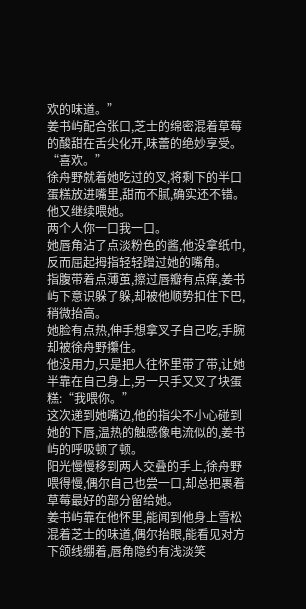欢的味道。”
姜书屿配合张口,芝士的绵密混着草莓的酸甜在舌尖化开,味蕾的绝妙享受。
“喜欢。”
徐舟野就着她吃过的叉,将剩下的半口蛋糕放进嘴里,甜而不腻,确实还不错。
他又继续喂她。
两个人你一口我一口。
她唇角沾了点淡粉色的酱,他没拿纸巾,反而屈起拇指轻轻蹭过她的嘴角。
指腹带着点薄茧,擦过唇瓣有点痒,姜书屿下意识躲了躲,却被他顺势扣住下巴,稍微抬高。
她脸有点热,伸手想拿叉子自己吃,手腕却被徐舟野攥住。
他没用力,只是把人往怀里带了带,让她半靠在自己身上,另一只手又叉了块蛋糕:“我喂你。”
这次递到她嘴边,他的指尖不小心碰到她的下唇,温热的触感像电流似的,姜书屿的呼吸顿了顿。
阳光慢慢移到两人交叠的手上,徐舟野喂得慢,偶尔自己也尝一口,却总把裹着草莓最好的部分留给她。
姜书屿靠在他怀里,能闻到他身上雪松混着芝士的味道,偶尔抬眼,能看见对方下颌线绷着,唇角隐约有浅淡笑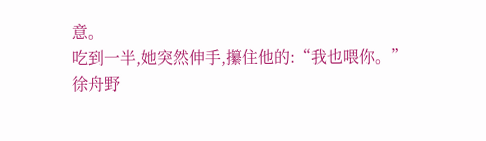意。
吃到一半,她突然伸手,攥住他的:“我也喂你。”
徐舟野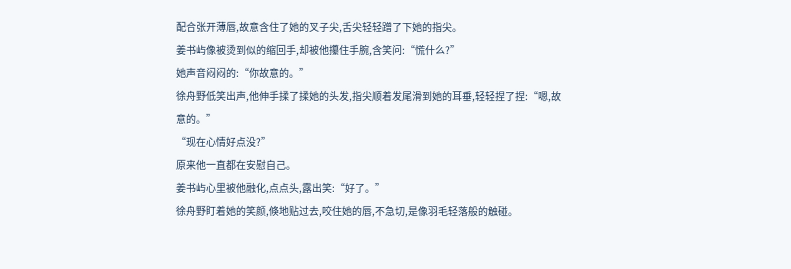配合张开薄唇,故意含住了她的叉子尖,舌尖轻轻蹭了下她的指尖。
姜书屿像被烫到似的缩回手,却被他攥住手腕,含笑问:“慌什么?”
她声音闷闷的:“你故意的。”
徐舟野低笑出声,他伸手揉了揉她的头发,指尖顺着发尾滑到她的耳垂,轻轻捏了捏:“嗯,故意的。”
“现在心情好点没?”
原来他一直都在安慰自己。
姜书屿心里被他融化,点点头,露出笑:“好了。”
徐舟野盯着她的笑颜,倏地贴过去,咬住她的唇,不急切,是像羽毛轻落般的触碰。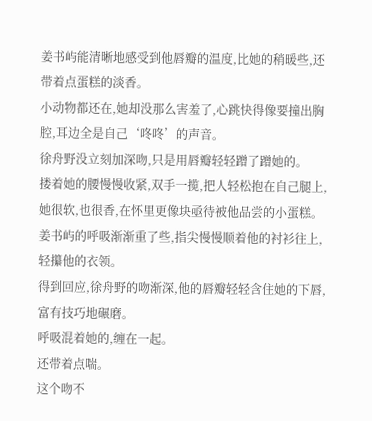姜书屿能清晰地感受到他唇瓣的温度,比她的稍暖些,还带着点蛋糕的淡香。
小动物都还在,她却没那么害羞了,心跳快得像要撞出胸腔,耳边全是自己‘咚咚’的声音。
徐舟野没立刻加深吻,只是用唇瓣轻轻蹭了蹭她的。
搂着她的腰慢慢收紧,双手一揽,把人轻松抱在自己腿上,她很软,也很香,在怀里更像块亟待被他品尝的小蛋糕。
姜书屿的呼吸渐渐重了些,指尖慢慢顺着他的衬衫往上,轻攥他的衣领。
得到回应,徐舟野的吻渐深,他的唇瓣轻轻含住她的下唇,富有技巧地碾磨。
呼吸混着她的,缠在一起。
还带着点喘。
这个吻不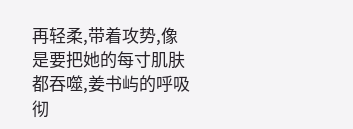再轻柔,带着攻势,像是要把她的每寸肌肤都吞噬,姜书屿的呼吸彻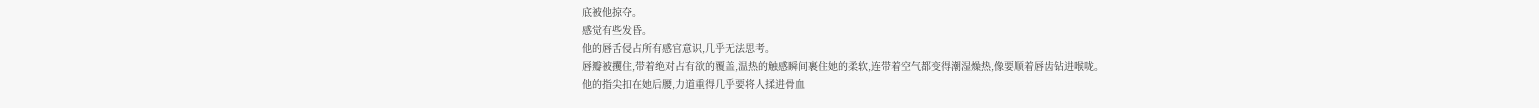底被他掠夺。
感觉有些发昏。
他的唇舌侵占所有感官意识,几乎无法思考。
唇瓣被攫住,带着绝对占有欲的覆盖,温热的触感瞬间裹住她的柔软,连带着空气都变得潮湿燥热,像要顺着唇齿钻进喉咙。
他的指尖扣在她后腰,力道重得几乎要将人揉进骨血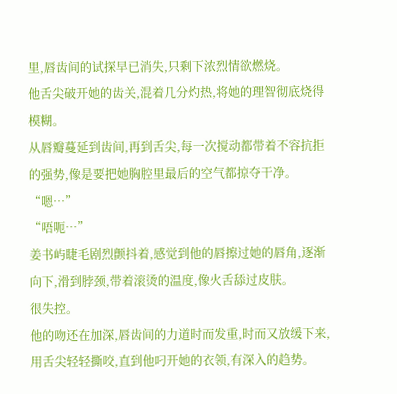里,唇齿间的试探早已消失,只剩下浓烈情欲燃烧。
他舌尖破开她的齿关,混着几分灼热,将她的理智彻底烧得模糊。
从唇瓣蔓延到齿间,再到舌尖,每一次搅动都带着不容抗拒的强势,像是要把她胸腔里最后的空气都掠夺干净。
“嗯…”
“唔呃…”
姜书屿睫毛剧烈颤抖着,感觉到他的唇擦过她的唇角,逐渐向下,滑到脖颈,带着滚烫的温度,像火舌舔过皮肤。
很失控。
他的吻还在加深,唇齿间的力道时而发重,时而又放缓下来,用舌尖轻轻撕咬,直到他叼开她的衣领,有深入的趋势。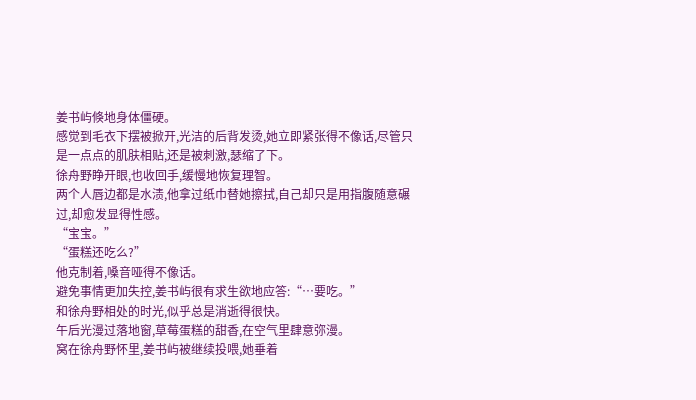姜书屿倏地身体僵硬。
感觉到毛衣下摆被掀开,光洁的后背发烫,她立即紧张得不像话,尽管只是一点点的肌肤相贴,还是被刺激,瑟缩了下。
徐舟野睁开眼,也收回手,缓慢地恢复理智。
两个人唇边都是水渍,他拿过纸巾替她擦拭,自己却只是用指腹随意碾过,却愈发显得性感。
“宝宝。”
“蛋糕还吃么?”
他克制着,嗓音哑得不像话。
避免事情更加失控,姜书屿很有求生欲地应答:“…要吃。”
和徐舟野相处的时光,似乎总是消逝得很快。
午后光漫过落地窗,草莓蛋糕的甜香,在空气里肆意弥漫。
窝在徐舟野怀里,姜书屿被继续投喂,她垂着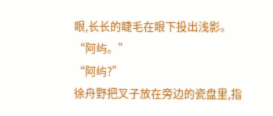眼,长长的睫毛在眼下投出浅影。
“阿屿。”
“阿屿?”
徐舟野把叉子放在旁边的瓷盘里,指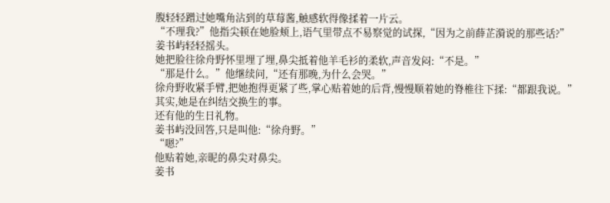腹轻轻蹭过她嘴角沾到的草莓酱,触感软得像揉着一片云。
“不理我?”他指尖顿在她脸颊上,语气里带点不易察觉的试探,“因为之前薛芷漪说的那些话?”
姜书屿轻轻摇头。
她把脸往徐舟野怀里埋了埋,鼻尖抵着他羊毛衫的柔软,声音发闷:“不是。”
“那是什么。”他继续问,“还有那晚,为什么会哭。”
徐舟野收紧手臂,把她抱得更紧了些,掌心贴着她的后背,慢慢顺着她的脊椎往下揉:“都跟我说。”
其实,她是在纠结交换生的事。
还有他的生日礼物。
姜书屿没回答,只是叫他:“徐舟野。”
“嗯?”
他贴着她,亲昵的鼻尖对鼻尖。
姜书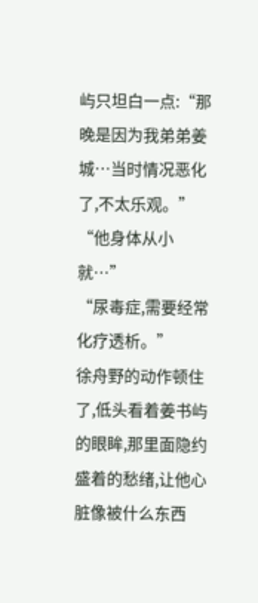屿只坦白一点:“那晚是因为我弟弟姜城…当时情况恶化了,不太乐观。”
“他身体从小就…”
“尿毒症,需要经常化疗透析。”
徐舟野的动作顿住了,低头看着姜书屿的眼眸,那里面隐约盛着的愁绪,让他心脏像被什么东西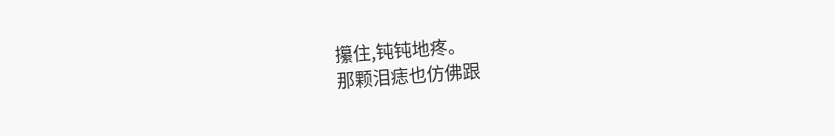攥住,钝钝地疼。
那颗泪痣也仿佛跟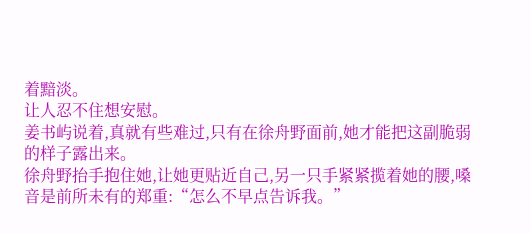着黯淡。
让人忍不住想安慰。
姜书屿说着,真就有些难过,只有在徐舟野面前,她才能把这副脆弱的样子露出来。
徐舟野抬手抱住她,让她更贴近自己,另一只手紧紧揽着她的腰,嗓音是前所未有的郑重:“怎么不早点告诉我。”